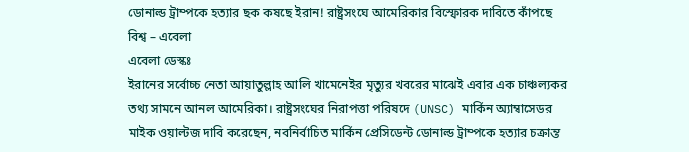ডোনাল্ড ট্রাম্পকে হত্যার ছক কষছে ইরান! রাষ্ট্রসংঘে আমেরিকার বিস্ফোরক দাবিতে কাঁপছে বিশ্ব – এবেলা
এবেলা ডেস্কঃ
ইরানের সর্বোচ্চ নেতা আয়াতুল্লাহ আলি খামেনেইর মৃত্যুর খবরের মাঝেই এবার এক চাঞ্চল্যকর তথ্য সামনে আনল আমেরিকা। রাষ্ট্রসংঘের নিরাপত্তা পরিষদে (UNSC) মার্কিন অ্যাম্বাসেডর মাইক ওয়াল্টজ দাবি করেছেন, নবনির্বাচিত মার্কিন প্রেসিডেন্ট ডোনাল্ড ট্রাম্পকে হত্যার চক্রান্ত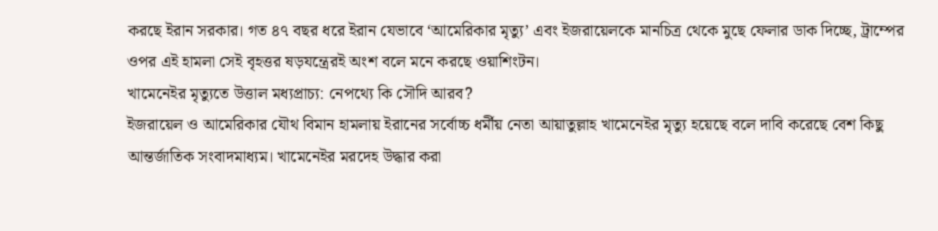করছে ইরান সরকার। গত ৪৭ বছর ধরে ইরান যেভাবে ‘আমেরিকার মৃত্যু’ এবং ইজরায়েলকে মানচিত্র থেকে মুছে ফেলার ডাক দিচ্ছে, ট্রাম্পের ওপর এই হামলা সেই বৃহত্তর ষড়যন্ত্রেরই অংশ বলে মনে করছে ওয়াশিংটন।
খামেনেইর মৃত্যুতে উত্তাল মধ্যপ্রাচ্য: নেপথ্যে কি সৌদি আরব?
ইজরায়েল ও আমেরিকার যৌথ বিমান হামলায় ইরানের সর্বোচ্চ ধর্মীয় নেতা আয়াতুল্লাহ খামেনেইর মৃত্যু হয়েছে বলে দাবি করেছে বেশ কিছু আন্তর্জাতিক সংবাদমাধ্যম। খামেনেইর মরদেহ উদ্ধার করা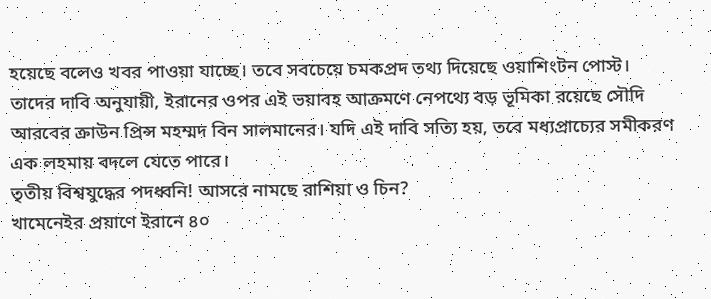হয়েছে বলেও খবর পাওয়া যাচ্ছে। তবে সবচেয়ে চমকপ্রদ তথ্য দিয়েছে ওয়াশিংটন পোস্ট। তাদের দাবি অনুযায়ী, ইরানের ওপর এই ভয়াবহ আক্রমণে নেপথ্যে বড় ভূমিকা রয়েছে সৌদি আরবের ক্রাউন প্রিন্স মহম্মদ বিন সালমানের। যদি এই দাবি সত্যি হয়, তবে মধ্যপ্রাচ্যের সমীকরণ এক লহমায় বদলে যেতে পারে।
তৃতীয় বিশ্বযুদ্ধের পদধ্বনি! আসরে নামছে রাশিয়া ও চিন?
খামেনেইর প্রয়াণে ইরানে ৪০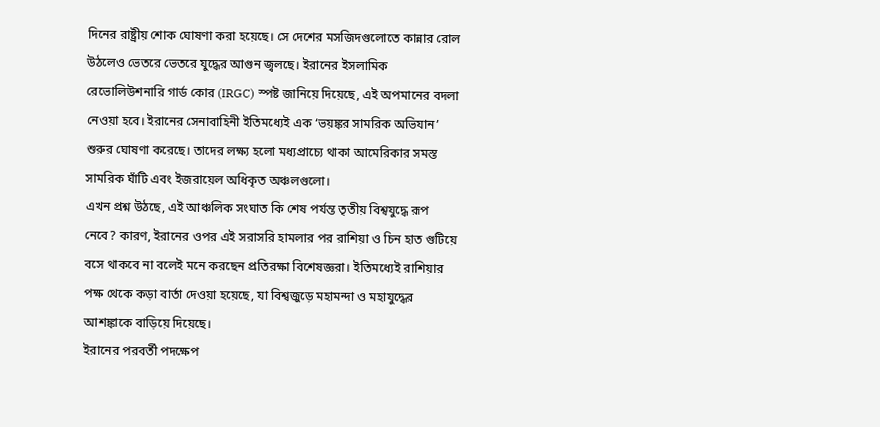দিনের রাষ্ট্রীয় শোক ঘোষণা করা হয়েছে। সে দেশের মসজিদগুলোতে কান্নার রোল উঠলেও ভেতরে ভেতরে যুদ্ধের আগুন জ্বলছে। ইরানের ইসলামিক রেভোলিউশনারি গার্ড কোর (IRGC) স্পষ্ট জানিয়ে দিয়েছে, এই অপমানের বদলা নেওয়া হবে। ইরানের সেনাবাহিনী ইতিমধ্যেই এক ‘ভয়ঙ্কর সামরিক অভিযান’ শুরুর ঘোষণা করেছে। তাদের লক্ষ্য হলো মধ্যপ্রাচ্যে থাকা আমেরিকার সমস্ত সামরিক ঘাঁটি এবং ইজরায়েল অধিকৃত অঞ্চলগুলো।
এখন প্রশ্ন উঠছে, এই আঞ্চলিক সংঘাত কি শেষ পর্যন্ত তৃতীয় বিশ্বযুদ্ধে রূপ নেবে? কারণ, ইরানের ওপর এই সরাসরি হামলার পর রাশিয়া ও চিন হাত গুটিয়ে বসে থাকবে না বলেই মনে করছেন প্রতিরক্ষা বিশেষজ্ঞরা। ইতিমধ্যেই রাশিয়ার পক্ষ থেকে কড়া বার্তা দেওয়া হয়েছে, যা বিশ্বজুড়ে মহামন্দা ও মহাযুদ্ধের আশঙ্কাকে বাড়িয়ে দিয়েছে।
ইরানের পরবর্তী পদক্ষেপ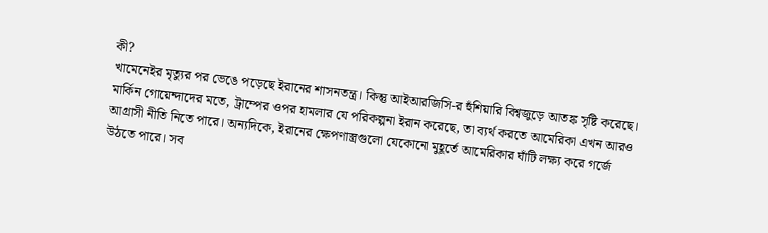কী?
খামেনেইর মৃত্যুর পর ভেঙে পড়েছে ইরানের শাসনতন্ত্র। কিন্তু আইআরজিসি-র হুঁশিয়ারি বিশ্বজুড়ে আতঙ্ক সৃষ্টি করেছে। মার্কিন গোয়েন্দাদের মতে, ট্রাম্পের ওপর হামলার যে পরিকল্পনা ইরান করেছে, তা ব্যর্থ করতে আমেরিকা এখন আরও আগ্রাসী নীতি নিতে পারে। অন্যদিকে, ইরানের ক্ষেপণাস্ত্রগুলো যেকোনো মুহূর্তে আমেরিকার ঘাঁটি লক্ষ্য করে গর্জে উঠতে পারে। সব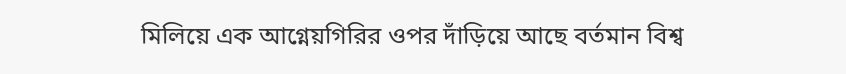মিলিয়ে এক আগ্নেয়গিরির ওপর দাঁড়িয়ে আছে বর্তমান বিশ্ব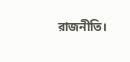রাজনীতি।